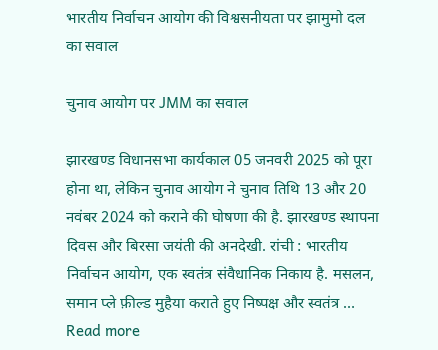भारतीय निर्वाचन आयोग की विश्वसनीयता पर झामुमो दल का सवाल

चुनाव आयोग पर JMM का सवाल

झारखण्ड विधानसभा कार्यकाल 05 जनवरी 2025 को पूरा होना था, लेकिन चुनाव आयोग ने चुनाव तिथि 13 और 20 नवंबर 2024 को कराने की घोषणा की है. झारखण्ड स्थापना दिवस और बिरसा जयंती की अनदेखी. रांची : भारतीय निर्वाचन आयोग, एक स्वतंत्र संवैधानिक निकाय है. मसलन, समान प्ले फ़ील्ड मुहैया कराते हुए निष्पक्ष और स्वतंत्र … Read more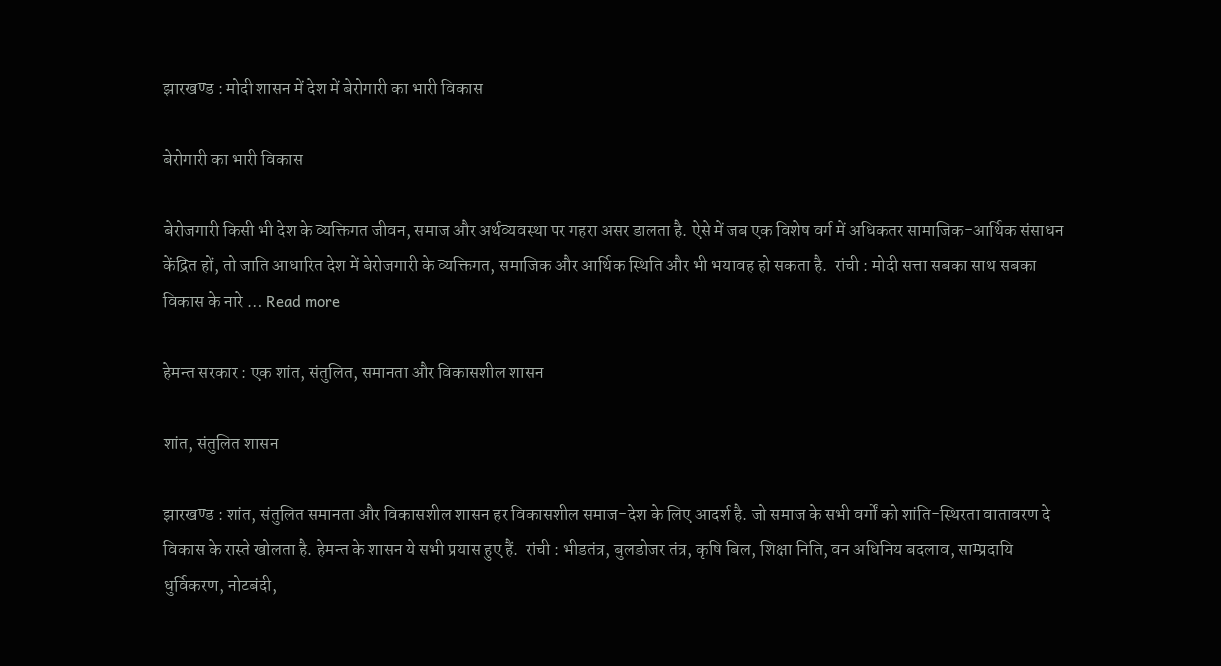झारखण्ड : मोदी शासन में देश में बेरोगारी का भारी विकास

बेरोगारी का भारी विकास

बेरोजगारी किसी भी देश के व्यक्तिगत जीवन, समाज और अर्थव्यवस्था पर गहरा असर डालता है. ऐसे में जब एक विशेष वर्ग में अधिकतर सामाजिक-आर्थिक संसाधन केंद्रित हों, तो जाति आधारित देश में बेरोजगारी के व्यक्तिगत, समाजिक और आर्थिक स्थिति और भी भयावह हो सकता है.  रांची : मोदी सत्ता सबका साथ सबका विकास के नारे … Read more

हेमन्त सरकार : एक शांत, संतुलित, समानता और विकासशील शासन

शांत, संतुलित शासन

झारखण्ड : शांत, संतुलित समानता और विकासशील शासन हर विकासशील समाज-देश के लिए आदर्श है. जो समाज के सभी वर्गों को शांति-स्थिरता वातावरण दे विकास के रास्ते खोलता है. हेमन्त के शासन ये सभी प्रयास हुए हैं.  रांची : भीडतंत्र, बुलडोजर तंत्र, कृषि बिल, शिक्षा निति, वन अधिनिय बदलाव, साम्प्रदायि धुर्विकरण, नोटबंदी,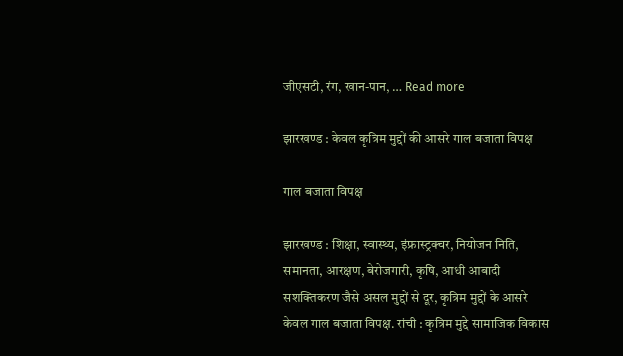जीएसटी, रंग, खान-पान, … Read more

झारखण्ड : केवल कृत्रिम मुद्दों की आसरे गाल बजाता विपक्ष

गाल बजाता विपक्ष

झारखण्ड : शिक्षा, स्वास्थ्य, इंफ्रास्ट्रक्चर, नियोजन निति, समानता, आरक्षण, बेरोजगारी, कृषि, आधी आबादी सशक्तिकरण जैसे असल मुद्दों से दूर, कृत्रिम मुद्दों के आसरे केवल गाल बजाता विपक्ष. रांची : कृत्रिम मुद्दे सामाजिक विकास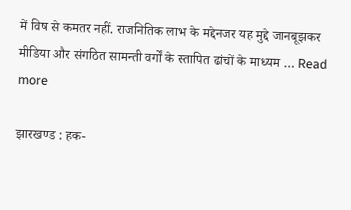में विष से कमतर नहीं. राजनितिक लाभ के मद्देनजर यह मुद्दे जानबूझकर मीडिया और संगठित सामन्ती वर्गों के स्तापित ढांचों के माध्यम … Read more

झारखण्ड : हक-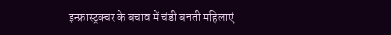इन्फ्रास्ट्रक्चर के बचाव में चंडी बनती महिलाएं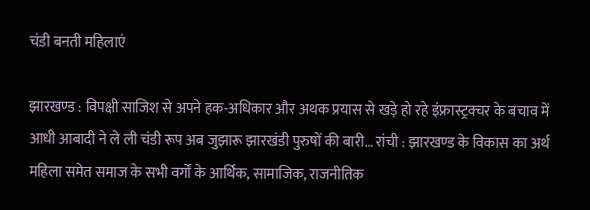चंडी बनती महिलाएं

झारखण्ड : विपक्षी साजिश से अपने हक-अधिकार और अथक प्रयास से खड़े हो रहे इंफ्रास्ट्रक्चर के बचाव में आधी आबादी ने ले ली चंडी रूप अब जुझारू झारखंडी पुरुषों की बारी… रांची : झारखण्ड के विकास का अर्थ महिला समेत समाज के सभी वर्गों के आर्थिक, सामाजिक, राजनीतिक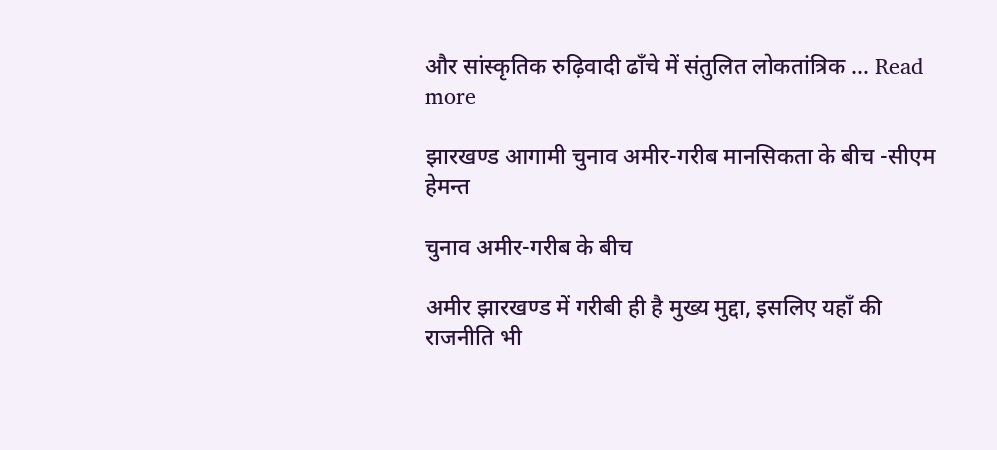और सांस्कृतिक रुढ़िवादी ढाँचे में संतुलित लोकतांत्रिक … Read more

झारखण्ड आगामी चुनाव अमीर-गरीब मानसिकता के बीच -सीएम हेमन्त

चुनाव अमीर-गरीब के बीच

अमीर झारखण्ड में गरीबी ही है मुख्य मुद्दा, इसलिए यहाँ की राजनीति भी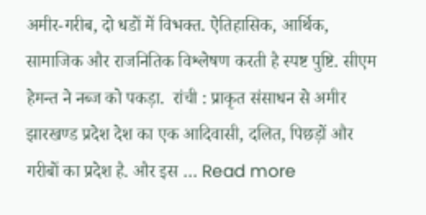अमीर-गरीब, दो धडों में विभक्त. ऐतिहासिक, आर्थिक, सामाजिक और राजनितिक विश्लेषण करती है स्पष्ट पुष्टि. सीएम हेमन्त ने नब्ज को पकड़ा.  रांची : प्राकृत संसाधन से अमीर झारखण्ड प्रदेश देश का एक आदिवासी, दलित, पिछड़ों और गरीबों का प्रदेश है. और इस … Read more